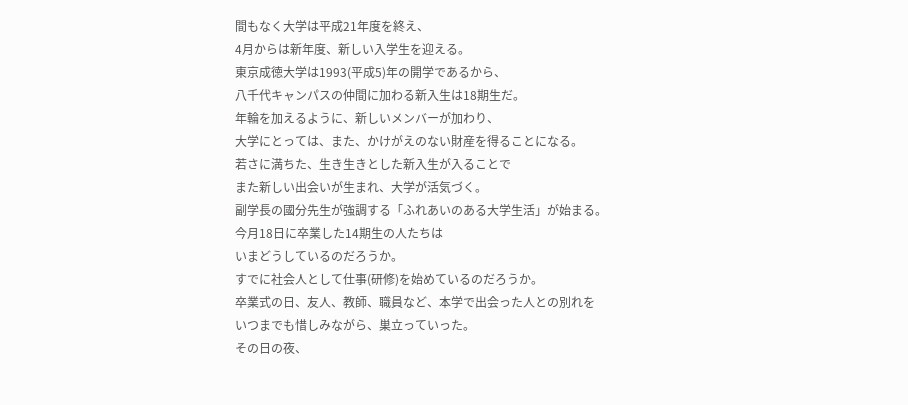間もなく大学は平成21年度を終え、
4月からは新年度、新しい入学生を迎える。
東京成徳大学は1993(平成5)年の開学であるから、
八千代キャンパスの仲間に加わる新入生は18期生だ。
年輪を加えるように、新しいメンバーが加わり、
大学にとっては、また、かけがえのない財産を得ることになる。
若さに満ちた、生き生きとした新入生が入ることで
また新しい出会いが生まれ、大学が活気づく。
副学長の國分先生が強調する「ふれあいのある大学生活」が始まる。
今月18日に卒業した14期生の人たちは
いまどうしているのだろうか。
すでに社会人として仕事(研修)を始めているのだろうか。
卒業式の日、友人、教師、職員など、本学で出会った人との別れを
いつまでも惜しみながら、巣立っていった。
その日の夜、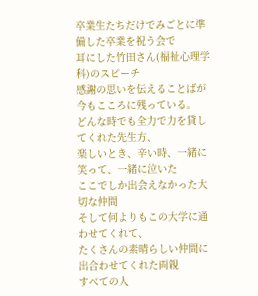卒業生たちだけでみごとに準備した卒業を祝う会で
耳にした竹田さん(福祉心理学科)のスピーチ
感謝の思いを伝えることばが今もこころに残っている。
どんな時でも全力で力を貸してくれた先生方、
楽しいとき、辛い時、一緒に笑って、一緒に泣いた
ここでしか出会えなかった大切な仲間
そして何よりもこの大学に通わせてくれて、
たくさんの素晴らしい仲間に出合わせてくれた両親
すべての人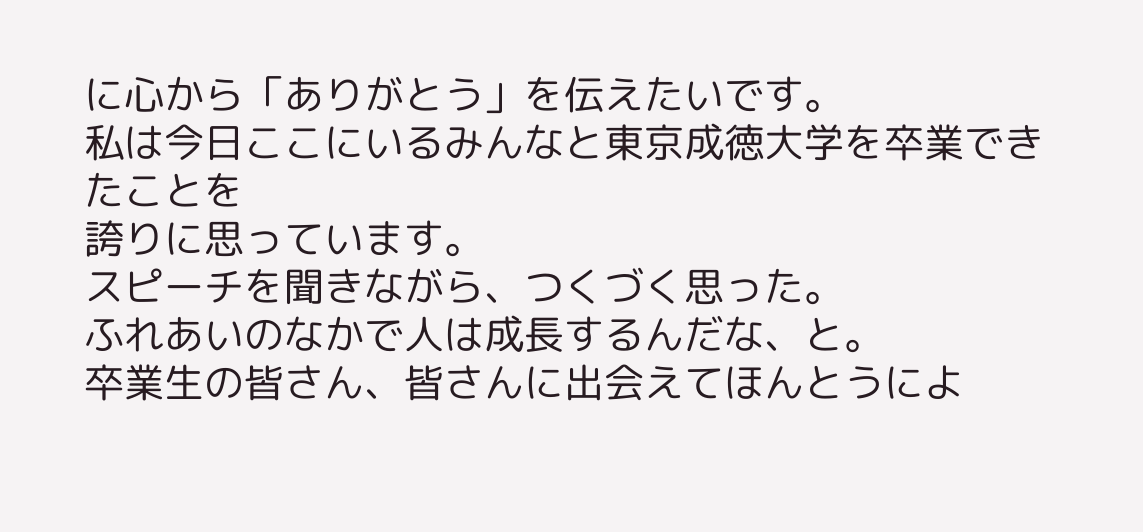に心から「ありがとう」を伝えたいです。
私は今日ここにいるみんなと東京成徳大学を卒業できたことを
誇りに思っています。
スピーチを聞きながら、つくづく思った。
ふれあいのなかで人は成長するんだな、と。
卒業生の皆さん、皆さんに出会えてほんとうによ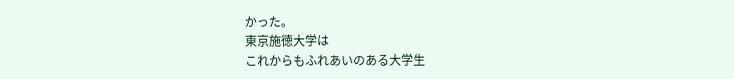かった。
東京施徳大学は
これからもふれあいのある大学生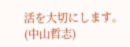活を大切にします。
(中山哲志)